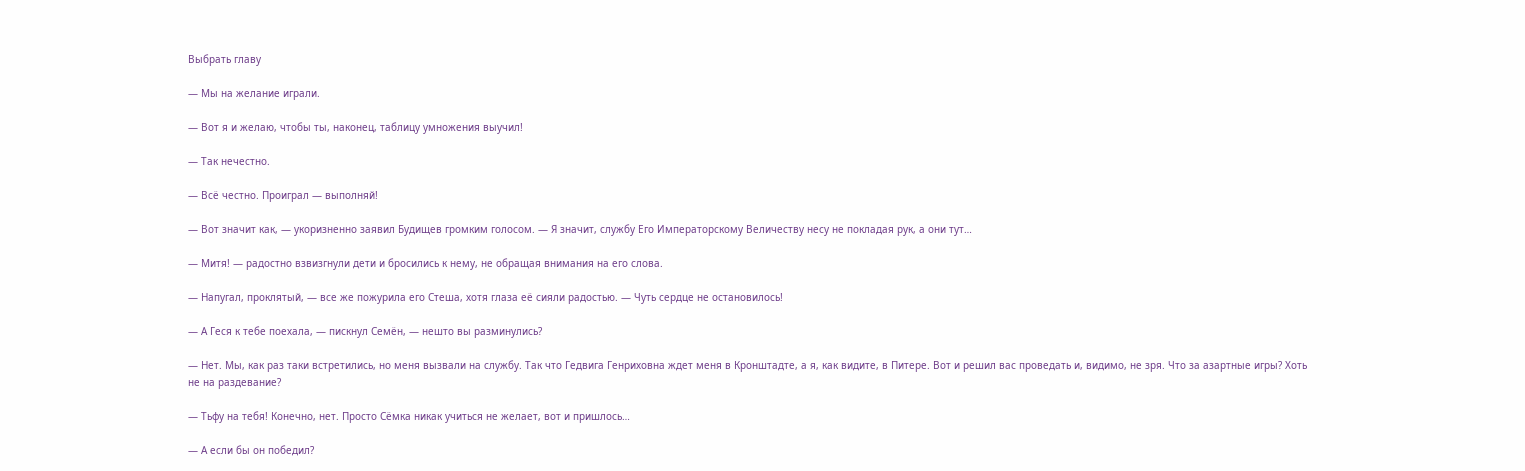Выбрать главу

— Мы на желание играли.

— Вот я и желаю, чтобы ты, наконец, таблицу умножения выучил!

— Так нечестно.

— Всё честно. Проиграл — выполняй!

— Вот значит как, — укоризненно заявил Будищев громким голосом. — Я значит, службу Его Императорскому Величеству несу не покладая рук, а они тут…

— Митя! — радостно взвизгнули дети и бросились к нему, не обращая внимания на его слова.

— Напугал, проклятый, — все же пожурила его Стеша, хотя глаза её сияли радостью. — Чуть сердце не остановилось!

— А Геся к тебе поехала, — пискнул Семён, — нешто вы разминулись?

— Нет. Мы, как раз таки встретились, но меня вызвали на службу. Так что Гедвига Генриховна ждет меня в Кронштадте, а я, как видите, в Питере. Вот и решил вас проведать и, видимо, не зря. Что за азартные игры? Хоть не на раздевание?

— Тьфу на тебя! Конечно, нет. Просто Сёмка никак учиться не желает, вот и пришлось…

— А если бы он победил?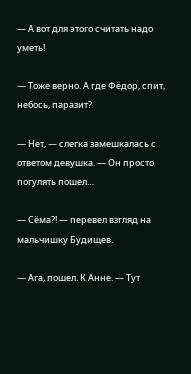— А вот для этого считать надо уметь!

— Тоже верно. А где Фёдор, спит, небось, паразит?

— Нет, — слегка замешкалась с ответом девушка. — Он просто погулять пошел…

— Сёма?! — перевел взгляд на мальчишку Будищев.

— Ага, пошел. К Анне. — Тут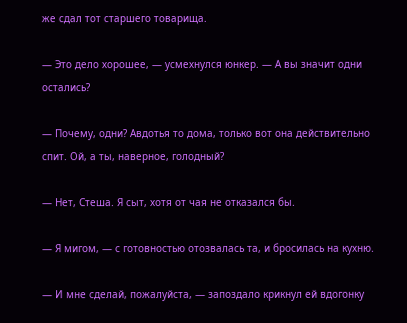же сдал тот старшего товарища.

— Это дело хорошее, — усмехнулся юнкер. — А вы значит одни остались?

— Почему, одни? Авдотья то дома, только вот она действительно спит. Ой, а ты, наверное, голодный?

— Нет, Стеша. Я сыт, хотя от чая не отказался бы.

— Я мигом, — с готовностью отозвалась та, и бросилась на кухню.

— И мне сделай, пожалуйста, — запоздало крикнул ей вдогонку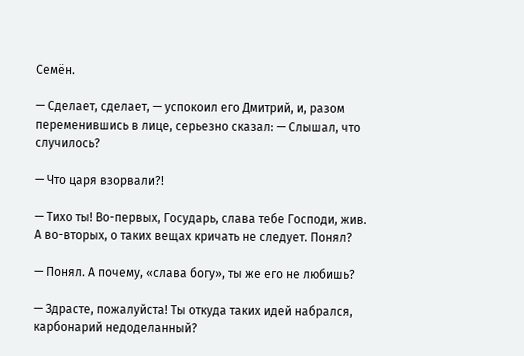Семён.

— Сделает, сделает, — успокоил его Дмитрий, и, разом переменившись в лице, серьезно сказал: — Слышал, что случилось?

— Что царя взорвали?!

— Тихо ты! Во-первых, Государь, слава тебе Господи, жив. А во-вторых, о таких вещах кричать не следует. Понял?

— Понял. А почему, «слава богу», ты же его не любишь?

— Здрасте, пожалуйста! Ты откуда таких идей набрался, карбонарий недоделанный?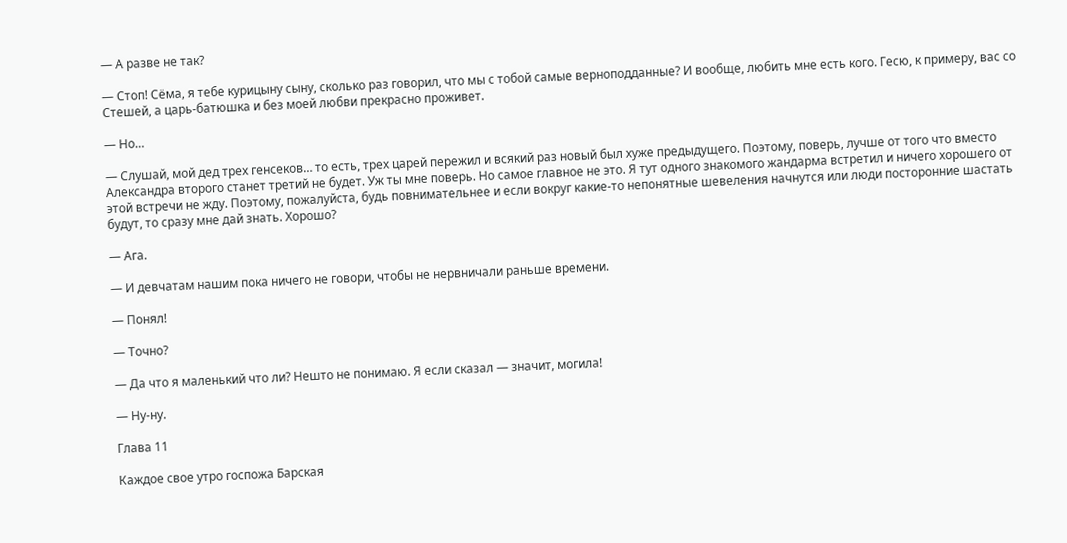— А разве не так?

— Стоп! Сёма, я тебе курицыну сыну, сколько раз говорил, что мы с тобой самые верноподданные? И вообще, любить мне есть кого. Гесю, к примеру, вас со Стешей, а царь-батюшка и без моей любви прекрасно проживет.

— Но…

— Слушай, мой дед трех генсеков… то есть, трех царей пережил и всякий раз новый был хуже предыдущего. Поэтому, поверь, лучше от того что вместо Александра второго станет третий не будет. Уж ты мне поверь. Но самое главное не это. Я тут одного знакомого жандарма встретил и ничего хорошего от этой встречи не жду. Поэтому, пожалуйста, будь повнимательнее и если вокруг какие-то непонятные шевеления начнутся или люди посторонние шастать будут, то сразу мне дай знать. Хорошо?

— Ага.

— И девчатам нашим пока ничего не говори, чтобы не нервничали раньше времени.

— Понял!

— Точно?

— Да что я маленький что ли? Нешто не понимаю. Я если сказал — значит, могила!

— Ну-ну.

Глава 11

Каждое свое утро госпожа Барская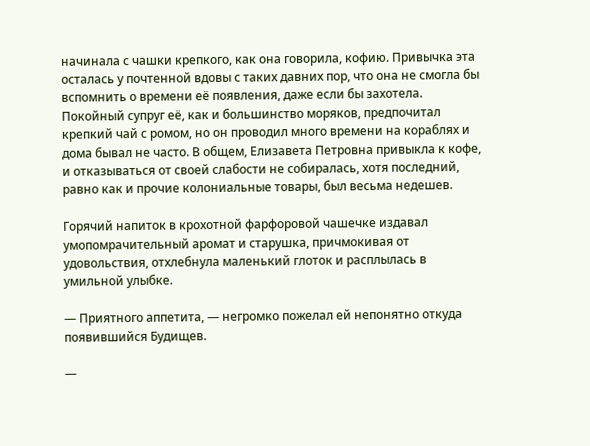начинала с чашки крепкого, как она говорила, кофию. Привычка эта осталась у почтенной вдовы с таких давних пор, что она не смогла бы вспомнить о времени её появления, даже если бы захотела. Покойный супруг её, как и большинство моряков, предпочитал крепкий чай с ромом, но он проводил много времени на кораблях и дома бывал не часто. В общем, Елизавета Петровна привыкла к кофе, и отказываться от своей слабости не собиралась, хотя последний, равно как и прочие колониальные товары, был весьма недешев.

Горячий напиток в крохотной фарфоровой чашечке издавал умопомрачительный аромат и старушка, причмокивая от удовольствия, отхлебнула маленький глоток и расплылась в умильной улыбке.

— Приятного аппетита, — негромко пожелал ей непонятно откуда появившийся Будищев.

—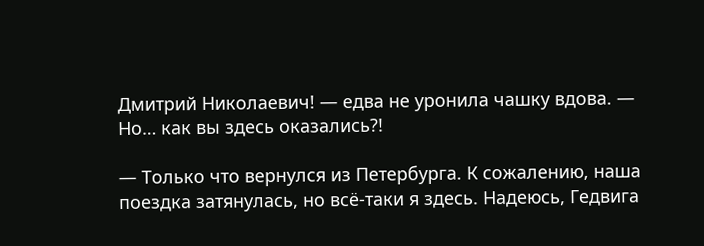Дмитрий Николаевич! — едва не уронила чашку вдова. — Но… как вы здесь оказались?!

— Только что вернулся из Петербурга. К сожалению, наша поездка затянулась, но всё-таки я здесь. Надеюсь, Гедвига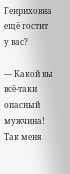Генриховна ещё гостит у вас?

— Какой вы всё-таки опасный мужчина! Так меня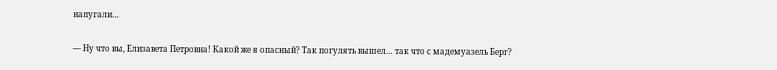напугали…

— Ну что вы, Елизавета Петровна! Какой же я опасный? Так погулять вышел… так что с мадемуазель Берг?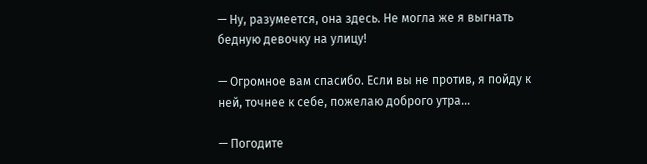— Ну, разумеется, она здесь. Не могла же я выгнать бедную девочку на улицу!

— Огромное вам спасибо. Если вы не против, я пойду к ней, точнее к себе, пожелаю доброго утра…

— Погодите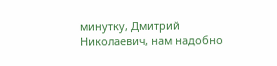минутку, Дмитрий Николаевич, нам надобно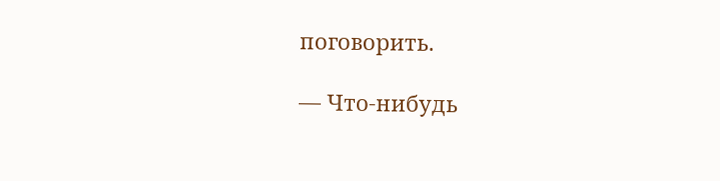поговорить.

— Что-нибудь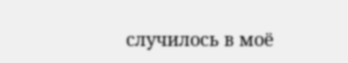случилось в моё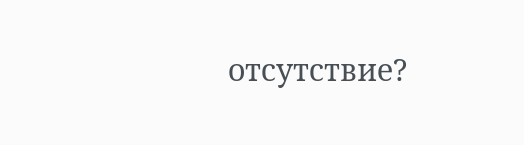отсутствие?